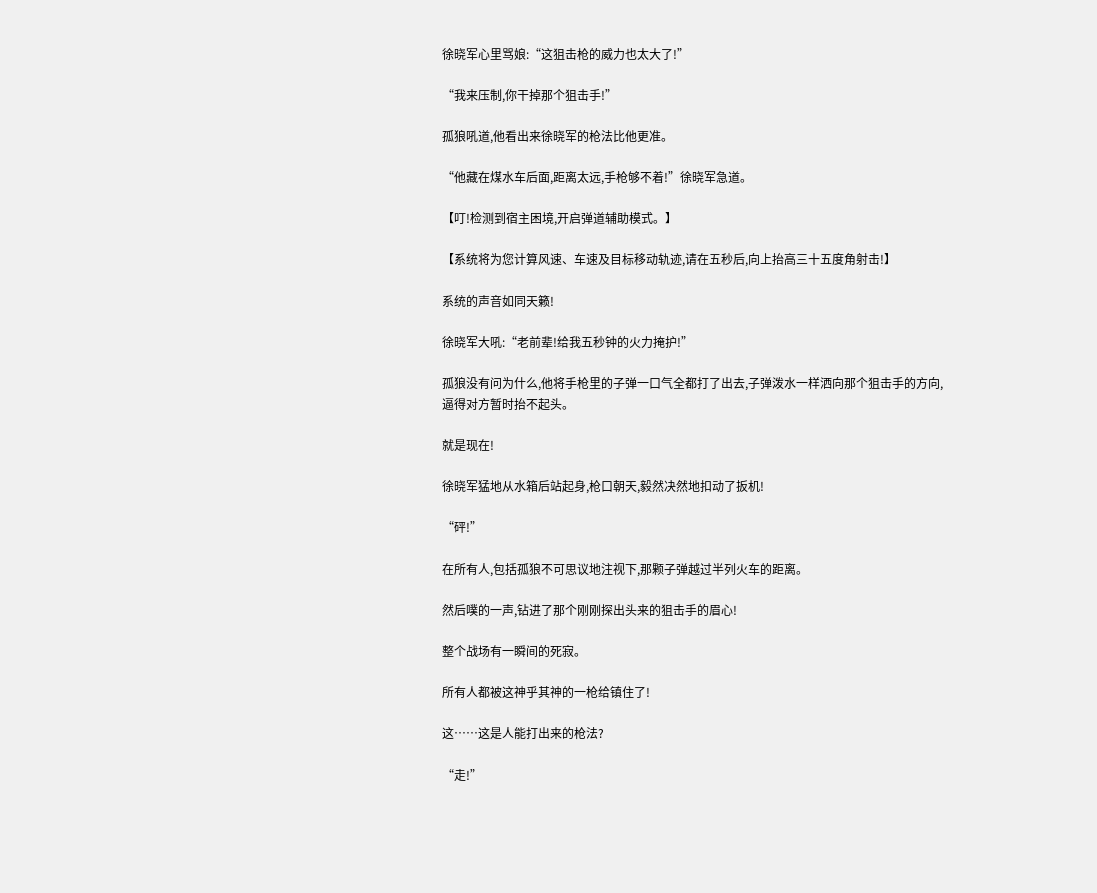徐晓军心里骂娘:“这狙击枪的威力也太大了!”

“我来压制,你干掉那个狙击手!”

孤狼吼道,他看出来徐晓军的枪法比他更准。

“他藏在煤水车后面,距离太远,手枪够不着!”徐晓军急道。

【叮!检测到宿主困境,开启弹道辅助模式。】

【系统将为您计算风速、车速及目标移动轨迹,请在五秒后,向上抬高三十五度角射击!】

系统的声音如同天籁!

徐晓军大吼:“老前辈!给我五秒钟的火力掩护!”

孤狼没有问为什么,他将手枪里的子弹一口气全都打了出去,子弹泼水一样洒向那个狙击手的方向,逼得对方暂时抬不起头。

就是现在!

徐晓军猛地从水箱后站起身,枪口朝天,毅然决然地扣动了扳机!

“砰!”

在所有人,包括孤狼不可思议地注视下,那颗子弹越过半列火车的距离。

然后噗的一声,钻进了那个刚刚探出头来的狙击手的眉心!

整个战场有一瞬间的死寂。

所有人都被这神乎其神的一枪给镇住了!

这……这是人能打出来的枪法?

“走!”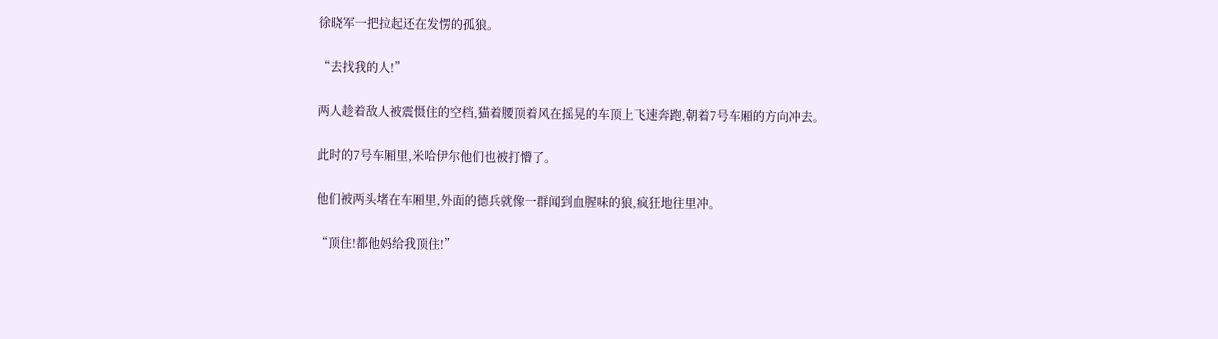徐晓军一把拉起还在发愣的孤狼。

“去找我的人!”

两人趁着敌人被震慑住的空档,猫着腰顶着风在摇晃的车顶上飞速奔跑,朝着7号车厢的方向冲去。

此时的7号车厢里,米哈伊尔他们也被打懵了。

他们被两头堵在车厢里,外面的德兵就像一群闻到血腥味的狼,疯狂地往里冲。

“顶住!都他妈给我顶住!”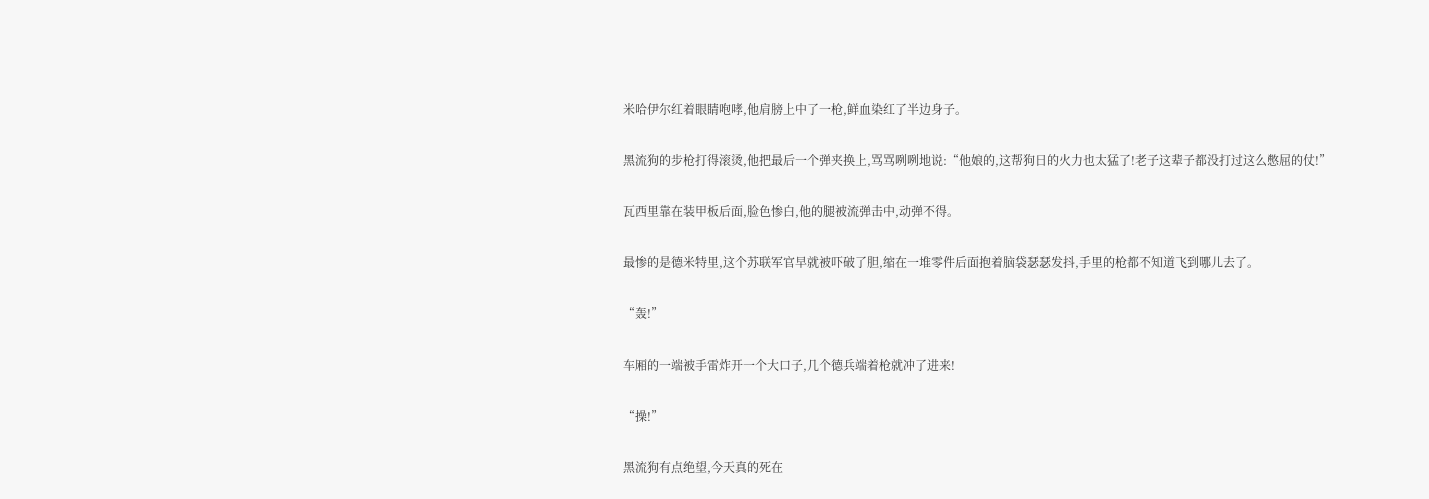米哈伊尔红着眼睛咆哮,他肩膀上中了一枪,鲜血染红了半边身子。

黑流狗的步枪打得滚烫,他把最后一个弹夹换上,骂骂咧咧地说:“他娘的,这帮狗日的火力也太猛了!老子这辈子都没打过这么憋屈的仗!”

瓦西里靠在装甲板后面,脸色惨白,他的腿被流弹击中,动弹不得。

最惨的是德米特里,这个苏联军官早就被吓破了胆,缩在一堆零件后面抱着脑袋瑟瑟发抖,手里的枪都不知道飞到哪儿去了。

“轰!”

车厢的一端被手雷炸开一个大口子,几个德兵端着枪就冲了进来!

“操!”

黑流狗有点绝望,今天真的死在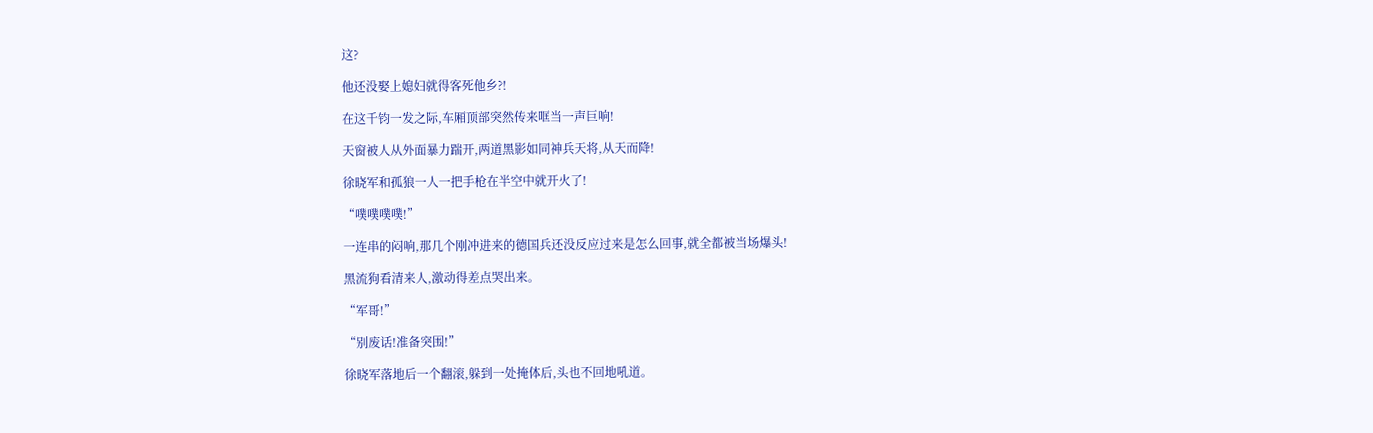这?

他还没娶上媳妇就得客死他乡?!

在这千钧一发之际,车厢顶部突然传来哐当一声巨响!

天窗被人从外面暴力踹开,两道黑影如同神兵天将,从天而降!

徐晓军和孤狼一人一把手枪在半空中就开火了!

“噗噗噗噗!”

一连串的闷响,那几个刚冲进来的德国兵还没反应过来是怎么回事,就全都被当场爆头!

黑流狗看清来人,激动得差点哭出来。

“军哥!”

“别废话!准备突围!”

徐晓军落地后一个翻滚,躲到一处掩体后,头也不回地吼道。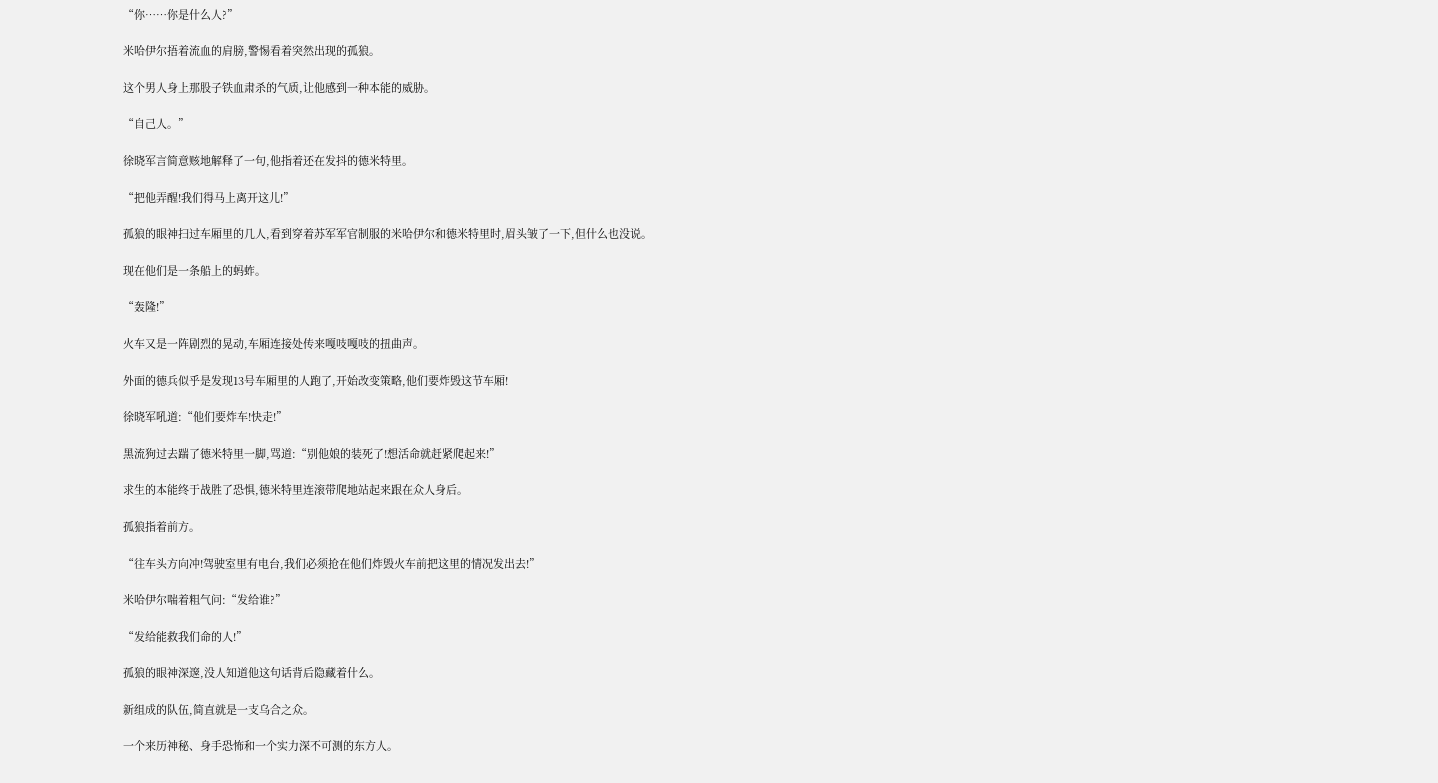“你……你是什么人?”

米哈伊尔捂着流血的肩膀,警惕看着突然出现的孤狼。

这个男人身上那股子铁血肃杀的气质,让他感到一种本能的威胁。

“自己人。”

徐晓军言简意赅地解释了一句,他指着还在发抖的德米特里。

“把他弄醒!我们得马上离开这儿!”

孤狼的眼神扫过车厢里的几人,看到穿着苏军军官制服的米哈伊尔和德米特里时,眉头皱了一下,但什么也没说。

现在他们是一条船上的蚂蚱。

“轰隆!”

火车又是一阵剧烈的晃动,车厢连接处传来嘎吱嘎吱的扭曲声。

外面的德兵似乎是发现13号车厢里的人跑了,开始改变策略,他们要炸毁这节车厢!

徐晓军吼道:“他们要炸车!快走!”

黑流狗过去踹了德米特里一脚,骂道:“别他娘的装死了!想活命就赶紧爬起来!”

求生的本能终于战胜了恐惧,德米特里连滚带爬地站起来跟在众人身后。

孤狼指着前方。

“往车头方向冲!驾驶室里有电台,我们必须抢在他们炸毁火车前把这里的情况发出去!”

米哈伊尔喘着粗气问:“发给谁?”

“发给能救我们命的人!”

孤狼的眼神深邃,没人知道他这句话背后隐藏着什么。

新组成的队伍,简直就是一支乌合之众。

一个来历神秘、身手恐怖和一个实力深不可测的东方人。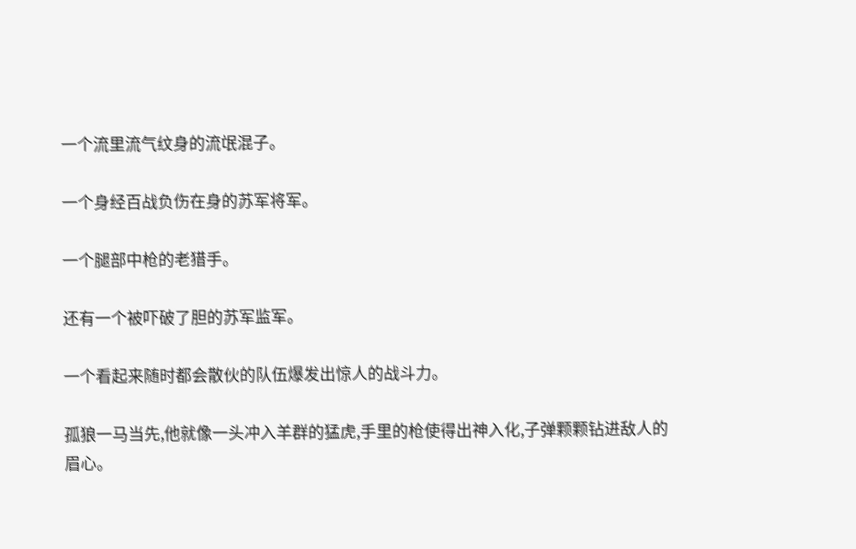一个流里流气纹身的流氓混子。

一个身经百战负伤在身的苏军将军。

一个腿部中枪的老猎手。

还有一个被吓破了胆的苏军监军。

一个看起来随时都会散伙的队伍爆发出惊人的战斗力。

孤狼一马当先,他就像一头冲入羊群的猛虎,手里的枪使得出神入化,子弹颗颗钻进敌人的眉心。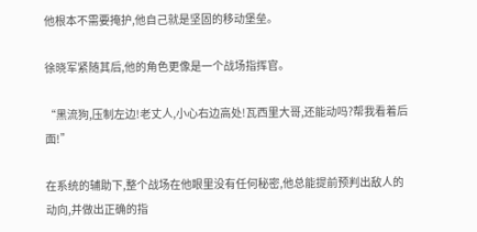他根本不需要掩护,他自己就是坚固的移动堡垒。

徐晓军紧随其后,他的角色更像是一个战场指挥官。

“黑流狗,压制左边!老丈人,小心右边高处!瓦西里大哥,还能动吗?帮我看着后面!”

在系统的辅助下,整个战场在他眼里没有任何秘密,他总能提前预判出敌人的动向,并做出正确的指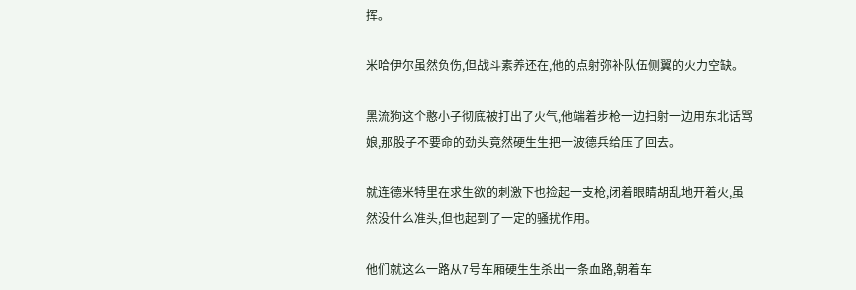挥。

米哈伊尔虽然负伤,但战斗素养还在,他的点射弥补队伍侧翼的火力空缺。

黑流狗这个憨小子彻底被打出了火气,他端着步枪一边扫射一边用东北话骂娘,那股子不要命的劲头竟然硬生生把一波德兵给压了回去。

就连德米特里在求生欲的刺激下也捡起一支枪,闭着眼睛胡乱地开着火,虽然没什么准头,但也起到了一定的骚扰作用。

他们就这么一路从7号车厢硬生生杀出一条血路,朝着车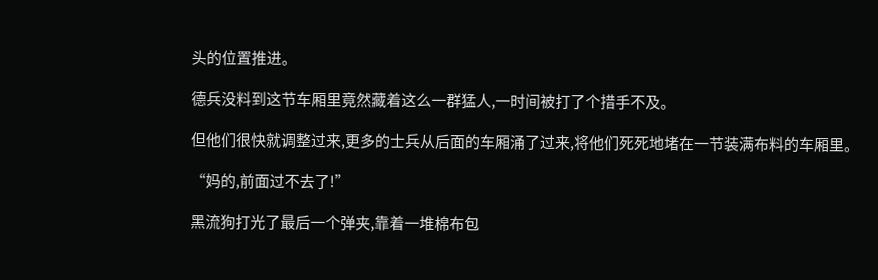头的位置推进。

德兵没料到这节车厢里竟然藏着这么一群猛人,一时间被打了个措手不及。

但他们很快就调整过来,更多的士兵从后面的车厢涌了过来,将他们死死地堵在一节装满布料的车厢里。

“妈的,前面过不去了!”

黑流狗打光了最后一个弹夹,靠着一堆棉布包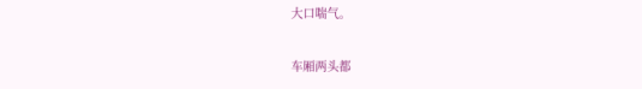大口喘气。

车厢两头都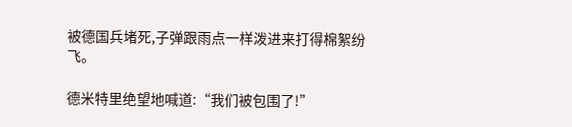被德国兵堵死,子弹跟雨点一样泼进来打得棉絮纷飞。

德米特里绝望地喊道:“我们被包围了!”